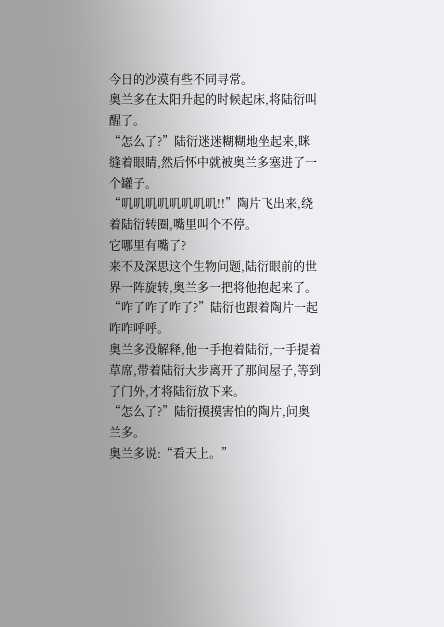今日的沙漠有些不同寻常。
奥兰多在太阳升起的时候起床,将陆衍叫醒了。
“怎么了?”陆衍迷迷糊糊地坐起来,眯缝着眼睛,然后怀中就被奥兰多塞进了一个罐子。
“叽叽叽叽叽叽叽叽!!”陶片飞出来,绕着陆衍转圈,嘴里叫个不停。
它哪里有嘴了?
来不及深思这个生物问题,陆衍眼前的世界一阵旋转,奥兰多一把将他抱起来了。
“咋了咋了咋了?”陆衍也跟着陶片一起咋咋呼呼。
奥兰多没解释,他一手抱着陆衍,一手提着草席,带着陆衍大步离开了那间屋子,等到了门外,才将陆衍放下来。
“怎么了?”陆衍摸摸害怕的陶片,问奥兰多。
奥兰多说:“看天上。”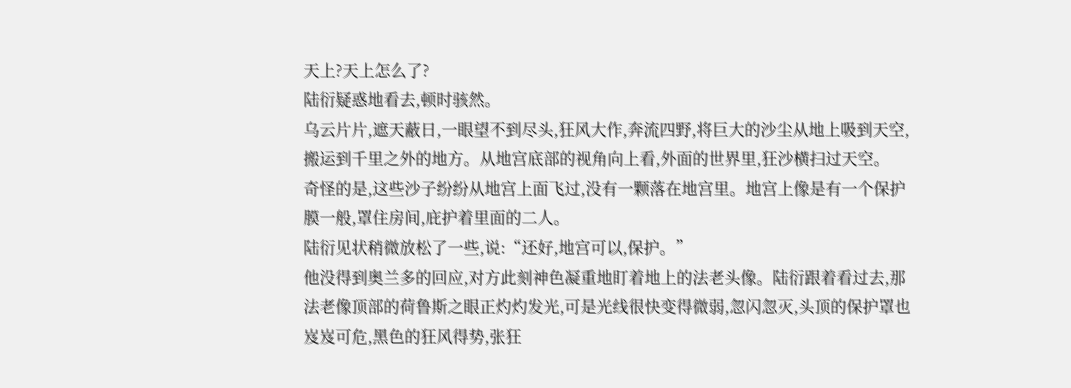天上?天上怎么了?
陆衍疑惑地看去,顿时骇然。
乌云片片,遮天蔽日,一眼望不到尽头,狂风大作,奔流四野,将巨大的沙尘从地上吸到天空,搬运到千里之外的地方。从地宫底部的视角向上看,外面的世界里,狂沙横扫过天空。
奇怪的是,这些沙子纷纷从地宫上面飞过,没有一颗落在地宫里。地宫上像是有一个保护膜一般,罩住房间,庇护着里面的二人。
陆衍见状稍微放松了一些,说:“还好,地宫可以,保护。”
他没得到奥兰多的回应,对方此刻神色凝重地盯着地上的法老头像。陆衍跟着看过去,那法老像顶部的荷鲁斯之眼正灼灼发光,可是光线很快变得微弱,忽闪忽灭,头顶的保护罩也岌岌可危,黑色的狂风得势,张狂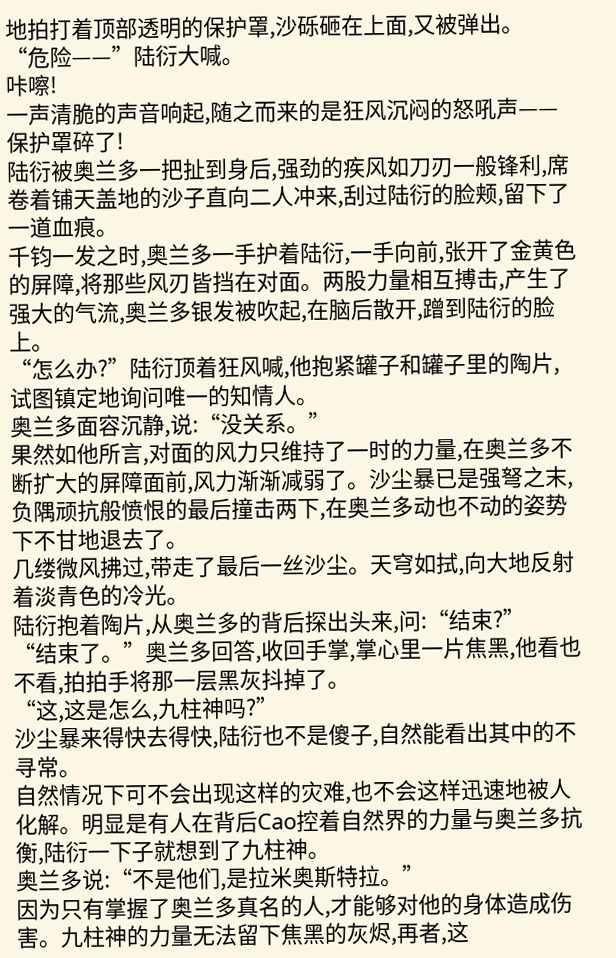地拍打着顶部透明的保护罩,沙砾砸在上面,又被弹出。
“危险——”陆衍大喊。
咔嚓!
一声清脆的声音响起,随之而来的是狂风沉闷的怒吼声——保护罩碎了!
陆衍被奥兰多一把扯到身后,强劲的疾风如刀刃一般锋利,席卷着铺天盖地的沙子直向二人冲来,刮过陆衍的脸颊,留下了一道血痕。
千钧一发之时,奥兰多一手护着陆衍,一手向前,张开了金黄色的屏障,将那些风刃皆挡在对面。两股力量相互搏击,产生了强大的气流,奥兰多银发被吹起,在脑后散开,蹭到陆衍的脸上。
“怎么办?”陆衍顶着狂风喊,他抱紧罐子和罐子里的陶片,试图镇定地询问唯一的知情人。
奥兰多面容沉静,说:“没关系。”
果然如他所言,对面的风力只维持了一时的力量,在奥兰多不断扩大的屏障面前,风力渐渐减弱了。沙尘暴已是强弩之末,负隅顽抗般愤恨的最后撞击两下,在奥兰多动也不动的姿势下不甘地退去了。
几缕微风拂过,带走了最后一丝沙尘。天穹如拭,向大地反射着淡青色的冷光。
陆衍抱着陶片,从奥兰多的背后探出头来,问:“结束?”
“结束了。”奥兰多回答,收回手掌,掌心里一片焦黑,他看也不看,拍拍手将那一层黑灰抖掉了。
“这,这是怎么,九柱神吗?”
沙尘暴来得快去得快,陆衍也不是傻子,自然能看出其中的不寻常。
自然情况下可不会出现这样的灾难,也不会这样迅速地被人化解。明显是有人在背后Cao控着自然界的力量与奥兰多抗衡,陆衍一下子就想到了九柱神。
奥兰多说:“不是他们,是拉米奥斯特拉。”
因为只有掌握了奥兰多真名的人,才能够对他的身体造成伤害。九柱神的力量无法留下焦黑的灰烬,再者,这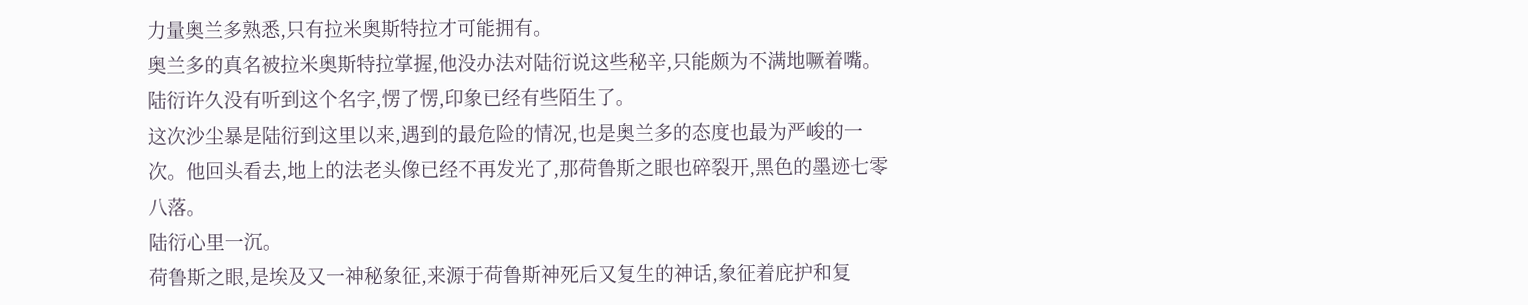力量奥兰多熟悉,只有拉米奥斯特拉才可能拥有。
奥兰多的真名被拉米奥斯特拉掌握,他没办法对陆衍说这些秘辛,只能颇为不满地噘着嘴。
陆衍许久没有听到这个名字,愣了愣,印象已经有些陌生了。
这次沙尘暴是陆衍到这里以来,遇到的最危险的情况,也是奥兰多的态度也最为严峻的一次。他回头看去,地上的法老头像已经不再发光了,那荷鲁斯之眼也碎裂开,黑色的墨迹七零八落。
陆衍心里一沉。
荷鲁斯之眼,是埃及又一神秘象征,来源于荷鲁斯神死后又复生的神话,象征着庇护和复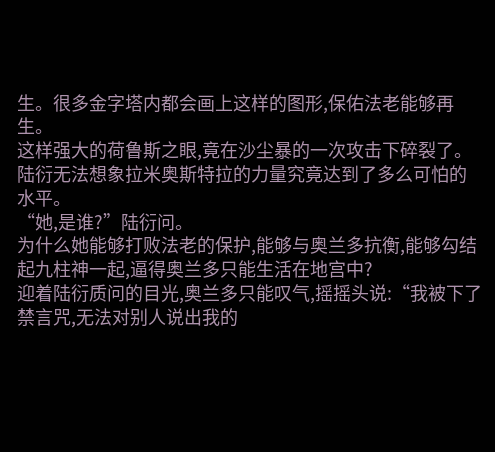生。很多金字塔内都会画上这样的图形,保佑法老能够再生。
这样强大的荷鲁斯之眼,竟在沙尘暴的一次攻击下碎裂了。陆衍无法想象拉米奥斯特拉的力量究竟达到了多么可怕的水平。
“她,是谁?”陆衍问。
为什么她能够打败法老的保护,能够与奥兰多抗衡,能够勾结起九柱神一起,逼得奥兰多只能生活在地宫中?
迎着陆衍质问的目光,奥兰多只能叹气,摇摇头说:“我被下了禁言咒,无法对别人说出我的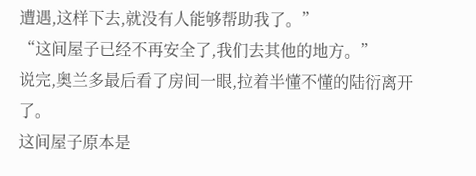遭遇,这样下去,就没有人能够帮助我了。”
“这间屋子已经不再安全了,我们去其他的地方。”
说完,奥兰多最后看了房间一眼,拉着半懂不懂的陆衍离开了。
这间屋子原本是